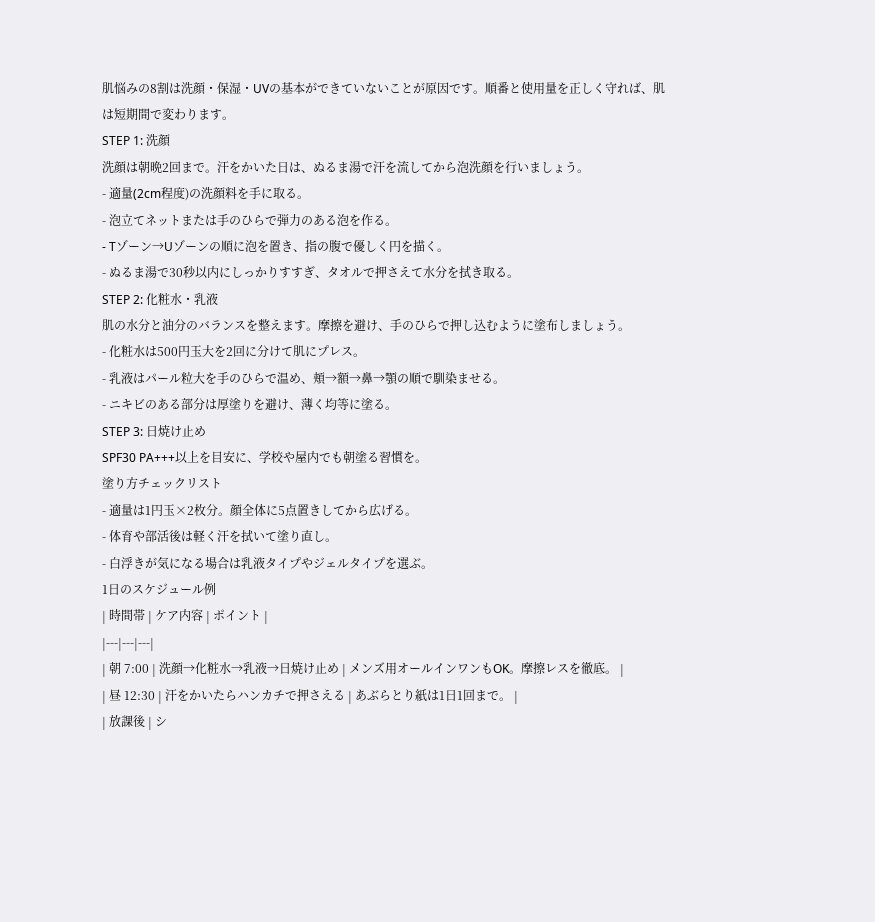肌悩みの8割は洗顔・保湿・UVの基本ができていないことが原因です。順番と使用量を正しく守れば、肌は短期間で変わります。
STEP 1: 洗顔
洗顔は朝晩2回まで。汗をかいた日は、ぬるま湯で汗を流してから泡洗顔を行いましょう。
- 適量(2cm程度)の洗顔料を手に取る。
- 泡立てネットまたは手のひらで弾力のある泡を作る。
- Tゾーン→Uゾーンの順に泡を置き、指の腹で優しく円を描く。
- ぬるま湯で30秒以内にしっかりすすぎ、タオルで押さえて水分を拭き取る。
STEP 2: 化粧水・乳液
肌の水分と油分のバランスを整えます。摩擦を避け、手のひらで押し込むように塗布しましょう。
- 化粧水は500円玉大を2回に分けて肌にプレス。
- 乳液はパール粒大を手のひらで温め、頬→額→鼻→顎の順で馴染ませる。
- ニキビのある部分は厚塗りを避け、薄く均等に塗る。
STEP 3: 日焼け止め
SPF30 PA+++以上を目安に、学校や屋内でも朝塗る習慣を。
塗り方チェックリスト
- 適量は1円玉×2枚分。顔全体に5点置きしてから広げる。
- 体育や部活後は軽く汗を拭いて塗り直し。
- 白浮きが気になる場合は乳液タイプやジェルタイプを選ぶ。
1日のスケジュール例
| 時間帯 | ケア内容 | ポイント |
|---|---|---|
| 朝 7:00 | 洗顔→化粧水→乳液→日焼け止め | メンズ用オールインワンもOK。摩擦レスを徹底。 |
| 昼 12:30 | 汗をかいたらハンカチで押さえる | あぶらとり紙は1日1回まで。 |
| 放課後 | シ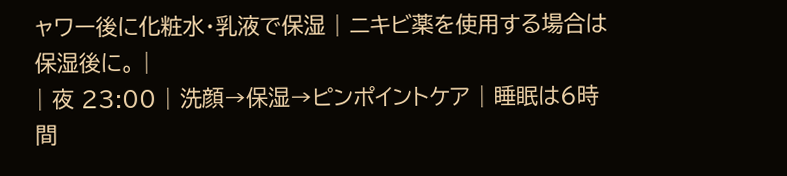ャワー後に化粧水・乳液で保湿 | ニキビ薬を使用する場合は保湿後に。 |
| 夜 23:00 | 洗顔→保湿→ピンポイントケア | 睡眠は6時間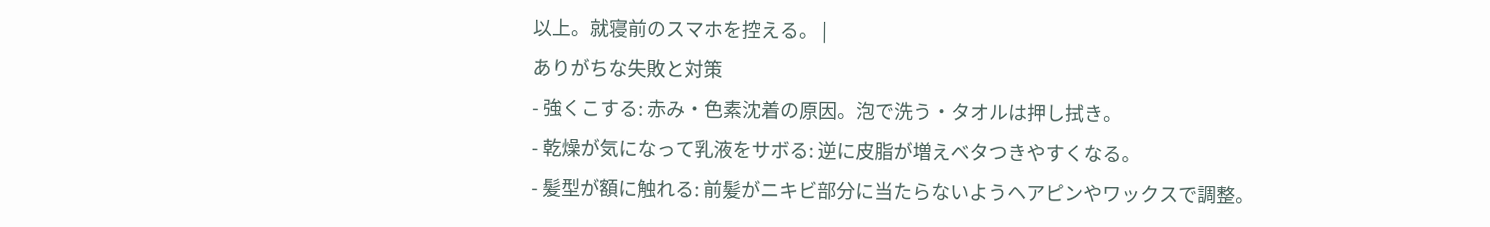以上。就寝前のスマホを控える。 |
ありがちな失敗と対策
- 強くこする: 赤み・色素沈着の原因。泡で洗う・タオルは押し拭き。
- 乾燥が気になって乳液をサボる: 逆に皮脂が増えベタつきやすくなる。
- 髪型が額に触れる: 前髪がニキビ部分に当たらないようヘアピンやワックスで調整。